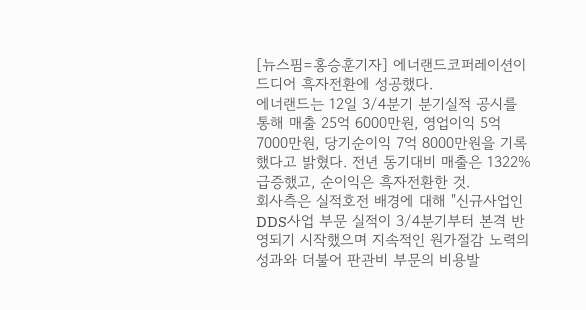[뉴스핌=홍승훈기자] 에너랜드코퍼레이션이 드디어 흑자전환에 성공했다.
에너랜드는 12일 3/4분기 분기실적 공시를 통해 매출 25억 6000만원, 영업이익 5억 7000만원, 당기순이익 7억 8000만원을 기록했다고 밝혔다. 전년 동기대비 매출은 1322% 급증했고, 순이익은 흑자전환한 것.
회사측은 실적호전 배경에 대해 "신규사업인 DDS사업 부문 실적이 3/4분기부터 본격 반영되기 시작했으며 지속적인 원가절감 노력의 성과와 더불어 판관비 부문의 비용발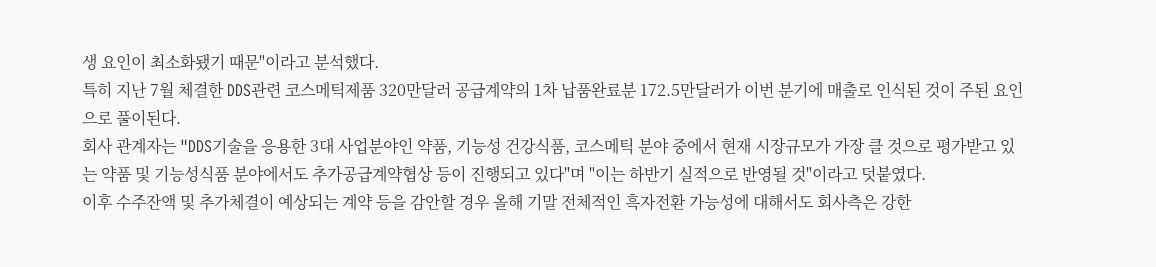생 요인이 최소화됐기 때문"이라고 분석했다.
특히 지난 7월 체결한 DDS관련 코스메틱제품 320만달러 공급계약의 1차 납품완료분 172.5만달러가 이번 분기에 매출로 인식된 것이 주된 요인으로 풀이된다.
회사 관계자는 "DDS기술을 응용한 3대 사업분야인 약품, 기능성 건강식품, 코스메틱 분야 중에서 현재 시장규모가 가장 클 것으로 평가받고 있는 약품 및 기능성식품 분야에서도 추가공급계약협상 등이 진행되고 있다"며 "이는 하반기 실적으로 반영될 것"이라고 덧붙였다.
이후 수주잔액 및 추가체결이 예상되는 계약 등을 감안할 경우 올해 기말 전체적인 흑자전환 가능성에 대해서도 회사측은 강한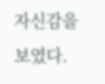자신감을 보였다.